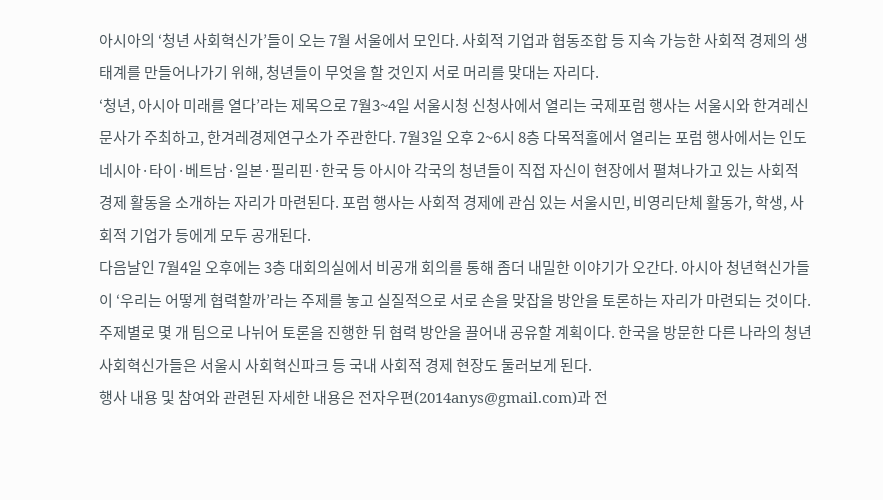아시아의 ‘청년 사회혁신가’들이 오는 7월 서울에서 모인다. 사회적 기업과 협동조합 등 지속 가능한 사회적 경제의 생태계를 만들어나가기 위해, 청년들이 무엇을 할 것인지 서로 머리를 맞대는 자리다.
‘청년, 아시아 미래를 열다’라는 제목으로 7월3~4일 서울시청 신청사에서 열리는 국제포럼 행사는 서울시와 한겨레신문사가 주최하고, 한겨레경제연구소가 주관한다. 7월3일 오후 2~6시 8층 다목적홀에서 열리는 포럼 행사에서는 인도네시아·타이·베트남·일본·필리핀·한국 등 아시아 각국의 청년들이 직접 자신이 현장에서 펼쳐나가고 있는 사회적 경제 활동을 소개하는 자리가 마련된다. 포럼 행사는 사회적 경제에 관심 있는 서울시민, 비영리단체 활동가, 학생, 사회적 기업가 등에게 모두 공개된다.
다음날인 7월4일 오후에는 3층 대회의실에서 비공개 회의를 통해 좀더 내밀한 이야기가 오간다. 아시아 청년혁신가들이 ‘우리는 어떻게 협력할까’라는 주제를 놓고 실질적으로 서로 손을 맞잡을 방안을 토론하는 자리가 마련되는 것이다. 주제별로 몇 개 팀으로 나뉘어 토론을 진행한 뒤 협력 방안을 끌어내 공유할 계획이다. 한국을 방문한 다른 나라의 청년 사회혁신가들은 서울시 사회혁신파크 등 국내 사회적 경제 현장도 둘러보게 된다.
행사 내용 및 참여와 관련된 자세한 내용은 전자우편(2014anys@gmail.com)과 전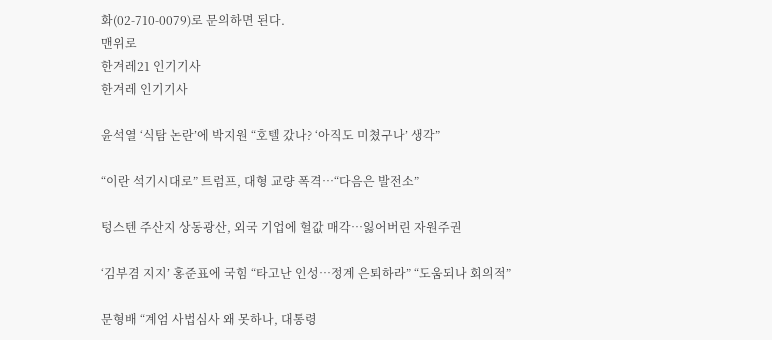화(02-710-0079)로 문의하면 된다.
맨위로
한겨레21 인기기사
한겨레 인기기사

윤석열 ‘식탐 논란’에 박지원 “호텔 갔나? ‘아직도 미쳤구나’ 생각”

“이란 석기시대로” 트럼프, 대형 교량 폭격…“다음은 발전소”

텅스텐 주산지 상동광산, 외국 기업에 헐값 매각…잃어버린 자원주권

‘김부겸 지지’ 홍준표에 국힘 “타고난 인성…정계 은퇴하라” “도움되나 회의적”

문형배 “계엄 사법심사 왜 못하나, 대통령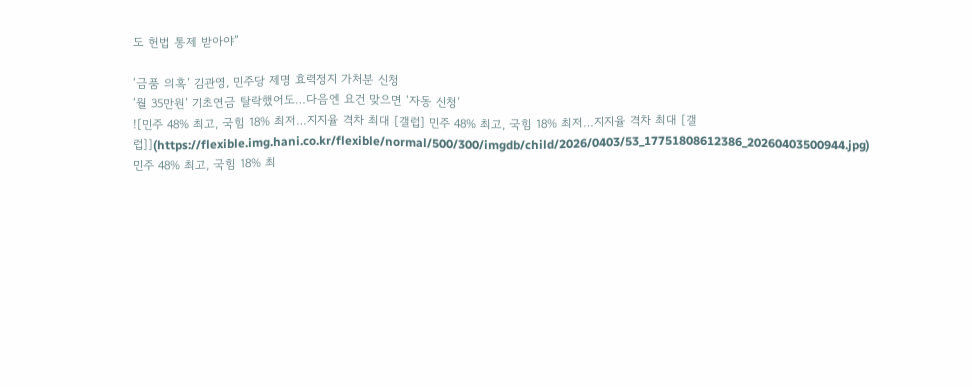도 헌법 통제 받아야”

‘금품 의혹’ 김관영, 민주당 제명 효력정지 가처분 신청
‘월 35만원’ 기초연금 탈락했어도…다음엔 요건 맞으면 ‘자동 신청’
![민주 48% 최고, 국힘 18% 최저…지지율 격차 최대 [갤럽] 민주 48% 최고, 국힘 18% 최저…지지율 격차 최대 [갤럽]](https://flexible.img.hani.co.kr/flexible/normal/500/300/imgdb/child/2026/0403/53_17751808612386_20260403500944.jpg)
민주 48% 최고, 국힘 18% 최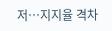저…지지율 격차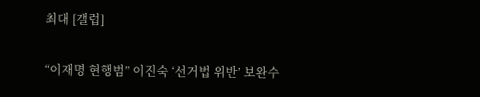최대 [갤럽]

“이재명 현행범” 이진숙 ‘선거법 위반’ 보완수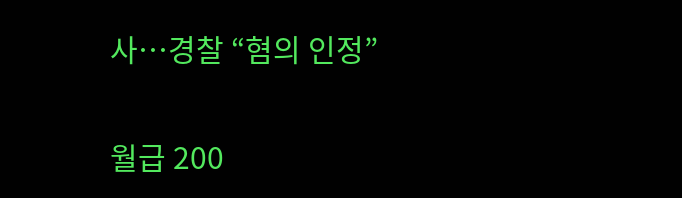사…경찰 “혐의 인정”

월급 200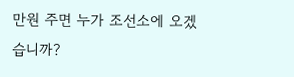만원 주면 누가 조선소에 오겠습니까?